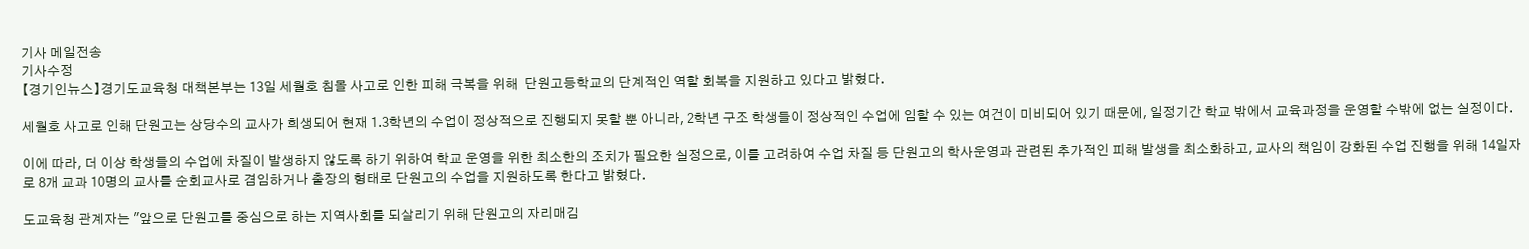기사 메일전송
기사수정
【경기인뉴스】경기도교육청 대책본부는 13일 세월호 침몰 사고로 인한 피해 극복을 위해  단원고등학교의 단계적인 역할 회복을 지원하고 있다고 밝혔다.

세월호 사고로 인해 단원고는 상당수의 교사가 희생되어 현재 1․3학년의 수업이 정상적으로 진행되지 못할 뿐 아니라, 2학년 구조 학생들이 정상적인 수업에 임할 수 있는 여건이 미비되어 있기 때문에, 일정기간 학교 밖에서 교육과정을 운영할 수밖에 없는 실정이다.

이에 따라, 더 이상 학생들의 수업에 차질이 발생하지 않도록 하기 위하여 학교 운영을 위한 최소한의 조치가 필요한 실정으로, 이를 고려하여 수업 차질 등 단원고의 학사운영과 관련된 추가적인 피해 발생을 최소화하고, 교사의 책임이 강화된 수업 진행을 위해 14일자로 8개 교과 10명의 교사를 순회교사로 겸임하거나 출장의 형태로 단원고의 수업을 지원하도록 한다고 밝혔다.

도교육청 관계자는 "앞으로 단원고를 중심으로 하는 지역사회를 되살리기 위해 단원고의 자리매김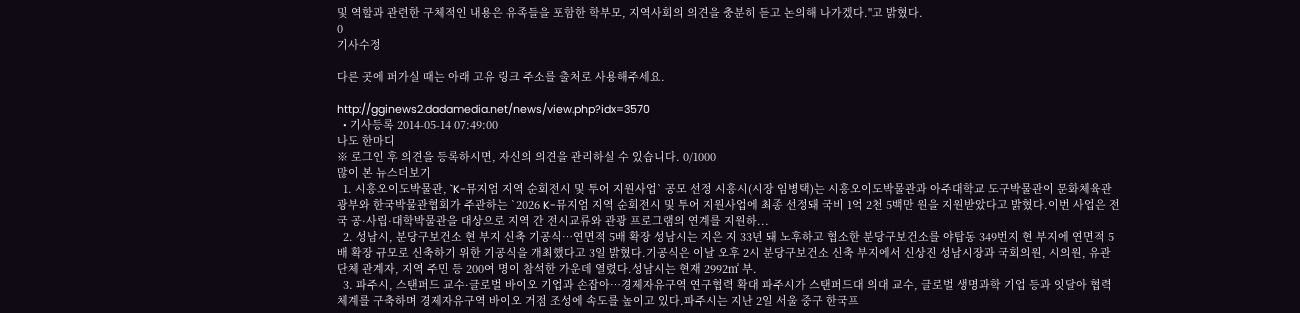및 역할과 관련한 구체적인 내용은 유족들을 포함한 학부모, 지역사회의 의견을 충분히 듣고 논의해 나가겠다."고 밝혔다.
0
기사수정

다른 곳에 퍼가실 때는 아래 고유 링크 주소를 출처로 사용해주세요.

http://gginews2.dadamedia.net/news/view.php?idx=3570
  • 기사등록 2014-05-14 07:49:00
나도 한마디
※ 로그인 후 의견을 등록하시면, 자신의 의견을 관리하실 수 있습니다. 0/1000
많이 본 뉴스더보기
  1. 시흥오이도박물관, `K-뮤지엄 지역 순회전시 및 투어 지원사업` 공모 선정 시흥시(시장 임병택)는 시흥오이도박물관과 아주대학교 도구박물관이 문화체육관광부와 한국박물관협회가 주관하는 `2026 K-뮤지엄 지역 순회전시 및 투어 지원사업에 최종 선정돼 국비 1억 2천 5백만 원을 지원받았다고 밝혔다.이번 사업은 전국 공·사립·대학박물관을 대상으로 지역 간 전시교류와 관광 프로그램의 연계를 지원하...
  2. 성남시, 분당구보건소 현 부지 신축 기공식…연면적 5배 확장 성남시는 지은 지 33년 돼 노후하고 협소한 분당구보건소를 야탑동 349번지 현 부지에 연면적 5배 확장 규모로 신축하기 위한 기공식을 개최했다고 3일 밝혔다.기공식은 이날 오후 2시 분당구보건소 신축 부지에서 신상진 성남시장과 국회의원, 시의원, 유관 단체 관계자, 지역 주민 등 200여 명이 참석한 가운데 열렸다.성남시는 현재 2992㎡ 부.
  3. 파주시, 스탠퍼드 교수·글로벌 바이오 기업과 손잡아…경제자유구역 연구협력 확대 파주시가 스탠퍼드대 의대 교수, 글로벌 생명과학 기업 등과 잇달아 협력 체계를 구축하며 경제자유구역 바이오 거점 조성에 속도를 높이고 있다.파주시는 지난 2일 서울 중구 한국프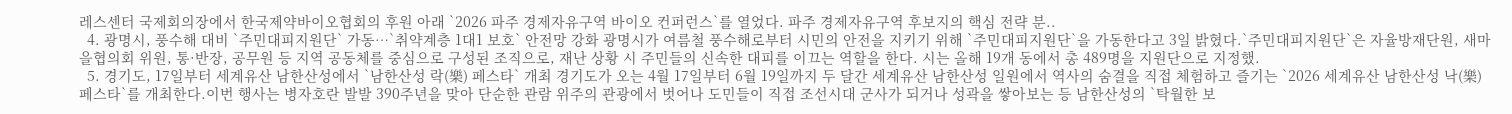레스센터 국제회의장에서 한국제약바이오협회의 후원 아래 `2026 파주 경제자유구역 바이오 컨퍼런스`를 열었다. 파주 경제자유구역 후보지의 핵심 전략 분..
  4. 광명시, 풍수해 대비 `주민대피지원단` 가동…`취약계층 1대1 보호` 안전망 강화 광명시가 여름철 풍수해로부터 시민의 안전을 지키기 위해 `주민대피지원단`을 가동한다고 3일 밝혔다.`주민대피지원단`은 자율방재단원, 새마을협의회 위원, 통·반장, 공무원 등 지역 공동체를 중심으로 구성된 조직으로, 재난 상황 시 주민들의 신속한 대피를 이끄는 역할을 한다. 시는 올해 19개 동에서 총 489명을 지원단으로 지정했.
  5. 경기도, 17일부터 세계유산 남한산성에서 `남한산성 락(樂) 페스타` 개최 경기도가 오는 4월 17일부터 6월 19일까지 두 달간 세계유산 남한산성 일원에서 역사의 숨결을 직접 체험하고 즐기는 `2026 세계유산 남한산성 낙(樂) 페스타`를 개최한다.이번 행사는 병자호란 발발 390주년을 맞아 단순한 관람 위주의 관광에서 벗어나 도민들이 직접 조선시대 군사가 되거나 성곽을 쌓아보는 등 남한산성의 `탁월한 보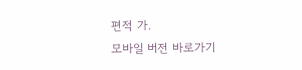편적 가.
모바일 버전 바로가기